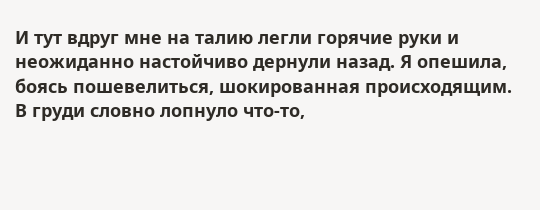И тут вдруг мне на талию легли горячие руки и неожиданно настойчиво дернули назад. Я опешила, боясь пошевелиться, шокированная происходящим. В груди словно лопнуло что-то,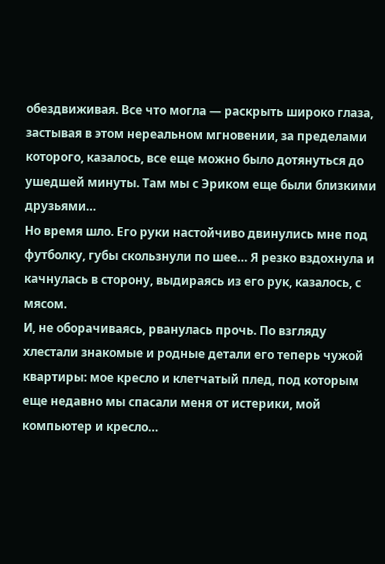обездвиживая. Все что могла — раскрыть широко глаза, застывая в этом нереальном мгновении, за пределами которого, казалось, все еще можно было дотянуться до ушедшей минуты. Там мы с Эриком еще были близкими друзьями…
Но время шло. Его руки настойчиво двинулись мне под футболку, губы скользнули по шее… Я резко вздохнула и качнулась в сторону, выдираясь из его рук, казалось, с мясом.
И, не оборачиваясь, рванулась прочь. По взгляду хлестали знакомые и родные детали его теперь чужой квартиры: мое кресло и клетчатый плед, под которым еще недавно мы спасали меня от истерики, мой компьютер и кресло…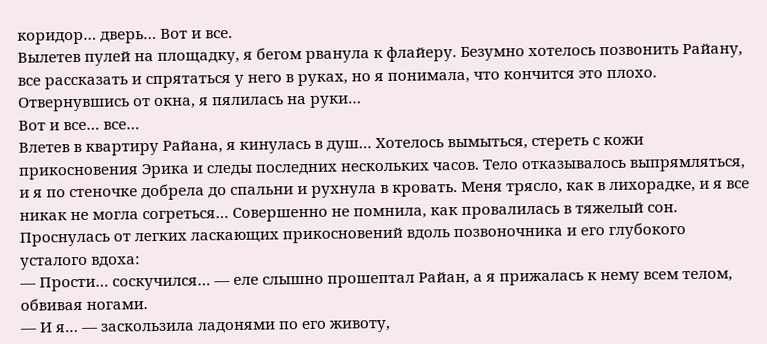коридор… дверь… Вот и все.
Вылетев пулей на площадку, я бегом рванула к флайеру. Безумно хотелось позвонить Райану, все рассказать и спрятаться у него в руках, но я понимала, что кончится это плохо. Отвернувшись от окна, я пялилась на руки…
Вот и все… все…
Влетев в квартиру Райана, я кинулась в душ… Хотелось вымыться, стереть с кожи прикосновения Эрика и следы последних нескольких часов. Тело отказывалось выпрямляться, и я по стеночке добрела до спальни и рухнула в кровать. Меня трясло, как в лихорадке, и я все никак не могла согреться… Совершенно не помнила, как провалилась в тяжелый сон.
Проснулась от легких ласкающих прикосновений вдоль позвоночника и его глубокого усталого вдоха:
— Прости… соскучился… — еле слышно прошептал Райан, а я прижалась к нему всем телом, обвивая ногами.
— И я… — заскользила ладонями по его животу,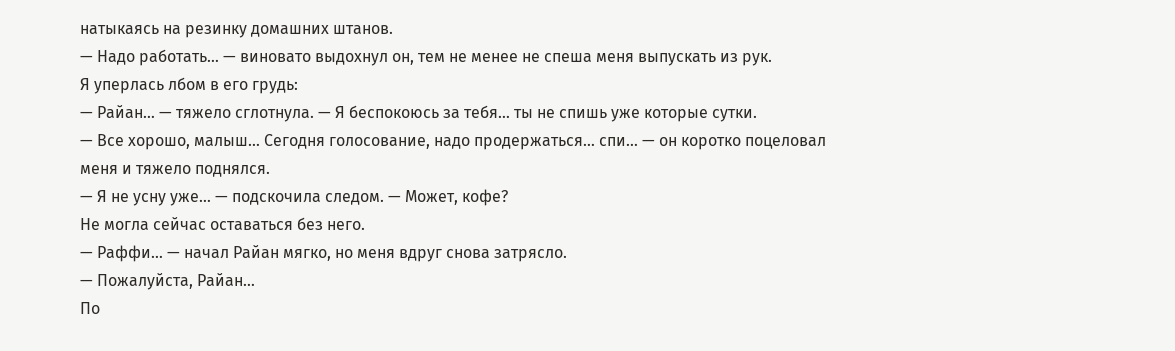натыкаясь на резинку домашних штанов.
— Надо работать… — виновато выдохнул он, тем не менее не спеша меня выпускать из рук.
Я уперлась лбом в его грудь:
— Райан… — тяжело сглотнула. — Я беспокоюсь за тебя… ты не спишь уже которые сутки.
— Все хорошо, малыш… Сегодня голосование, надо продержаться… спи… — он коротко поцеловал меня и тяжело поднялся.
— Я не усну уже… — подскочила следом. — Может, кофе?
Не могла сейчас оставаться без него.
— Раффи… — начал Райан мягко, но меня вдруг снова затрясло.
— Пожалуйста, Райан…
По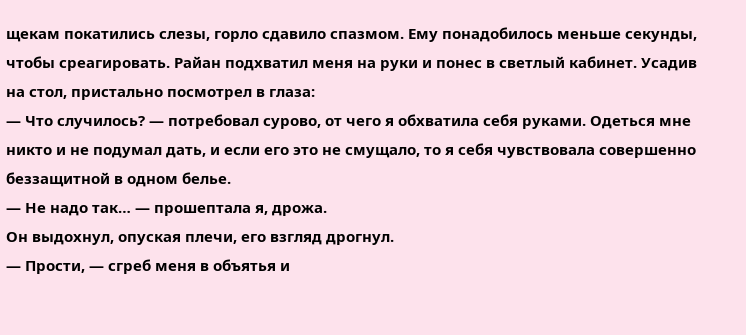щекам покатились слезы, горло сдавило спазмом. Ему понадобилось меньше секунды, чтобы среагировать. Райан подхватил меня на руки и понес в светлый кабинет. Усадив на стол, пристально посмотрел в глаза:
— Что случилось? — потребовал сурово, от чего я обхватила себя руками. Одеться мне никто и не подумал дать, и если его это не смущало, то я себя чувствовала совершенно беззащитной в одном белье.
— Не надо так… — прошептала я, дрожа.
Он выдохнул, опуская плечи, его взгляд дрогнул.
— Прости, — сгреб меня в объятья и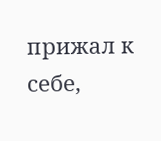прижал к себе,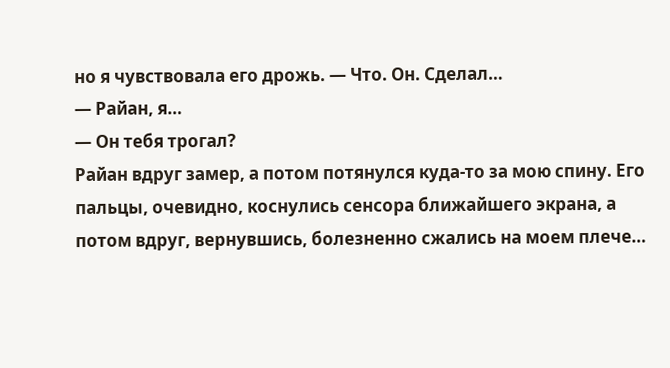но я чувствовала его дрожь. — Что. Он. Сделал…
— Райан, я…
— Он тебя трогал?
Райан вдруг замер, а потом потянулся куда-то за мою спину. Его пальцы, очевидно, коснулись сенсора ближайшего экрана, а потом вдруг, вернувшись, болезненно сжались на моем плече…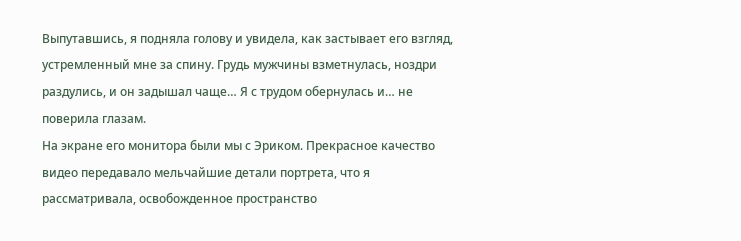Выпутавшись, я подняла голову и увидела, как застывает его взгляд, устремленный мне за спину. Грудь мужчины взметнулась, ноздри раздулись, и он задышал чаще… Я с трудом обернулась и… не поверила глазам.
На экране его монитора были мы с Эриком. Прекрасное качество видео передавало мельчайшие детали портрета, что я рассматривала, освобожденное пространство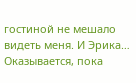гостиной не мешало видеть меня. И Эрика… Оказывается, пока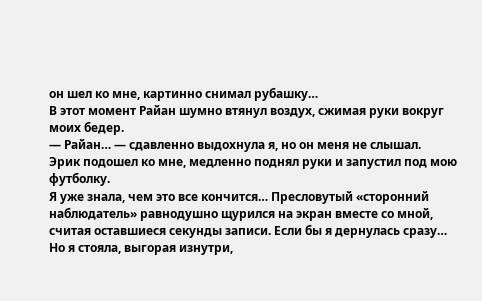он шел ко мне, картинно снимал рубашку…
В этот момент Райан шумно втянул воздух, сжимая руки вокруг моих бедер.
— Райан… — сдавленно выдохнула я, но он меня не слышал.
Эрик подошел ко мне, медленно поднял руки и запустил под мою футболку.
Я уже знала, чем это все кончится… Пресловутый «сторонний наблюдатель» равнодушно щурился на экран вместе со мной, считая оставшиеся секунды записи. Если бы я дернулась сразу… Но я стояла, выгорая изнутри,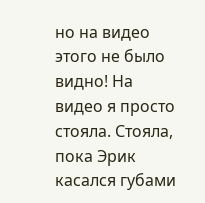но на видео этого не было видно! На видео я просто стояла. Стояла, пока Эрик касался губами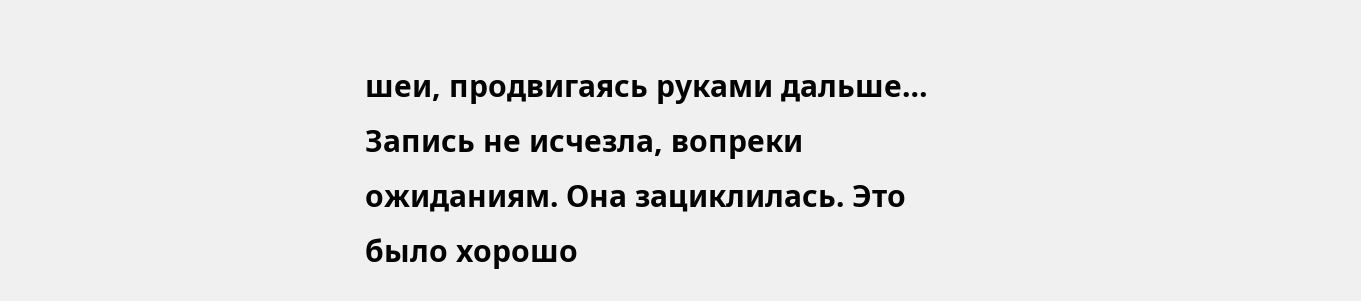шеи, продвигаясь руками дальше…
Запись не исчезла, вопреки ожиданиям. Она зациклилась. Это было хорошо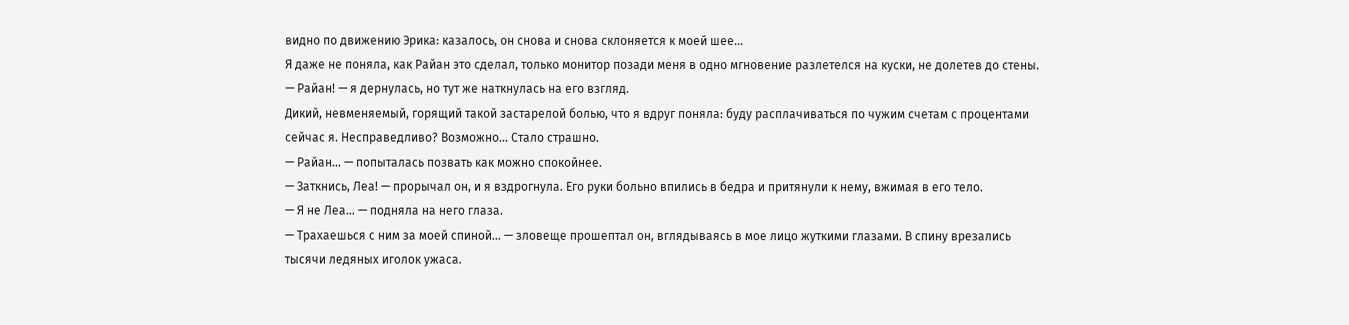видно по движению Эрика: казалось, он снова и снова склоняется к моей шее…
Я даже не поняла, как Райан это сделал, только монитор позади меня в одно мгновение разлетелся на куски, не долетев до стены.
— Райан! — я дернулась, но тут же наткнулась на его взгляд.
Дикий, невменяемый, горящий такой застарелой болью, что я вдруг поняла: буду расплачиваться по чужим счетам с процентами сейчас я. Несправедливо? Возможно… Стало страшно.
— Райан… — попыталась позвать как можно спокойнее.
— Заткнись, Леа! — прорычал он, и я вздрогнула. Его руки больно впились в бедра и притянули к нему, вжимая в его тело.
— Я не Леа… — подняла на него глаза.
— Трахаешься с ним за моей спиной… — зловеще прошептал он, вглядываясь в мое лицо жуткими глазами. В спину врезались тысячи ледяных иголок ужаса.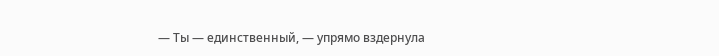— Ты — единственный, — упрямо вздернула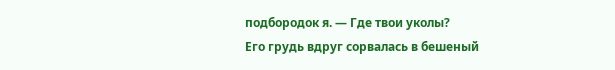подбородок я. — Где твои уколы?
Его грудь вдруг сорвалась в бешеный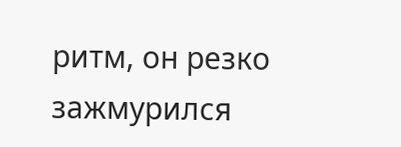ритм, он резко зажмурился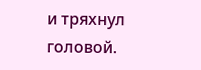и тряхнул головой.